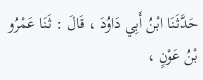حَدَّثَنَا ابْنُ أَبِي دَاوُدَ ، قَالَ : ثَنَا عَمْرُو بْنُ عَوْنٍ ،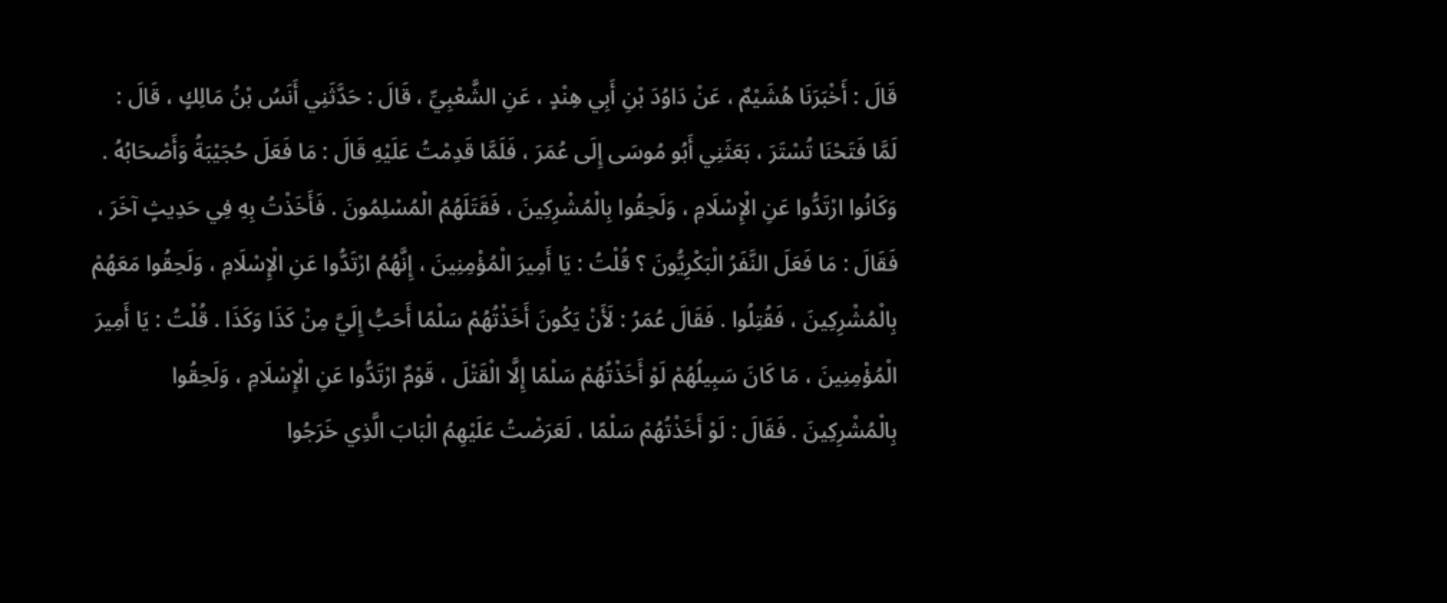قَالَ : أَخْبَرَنَا هُشَيْمٌ ، عَنْ دَاوُدَ بْنِ أَبِي هِنْدٍ ، عَنِ الشَّعْبِيِّ ، قَالَ : حَدَّثَنِي أَنَسُ بْنُ مَالِكٍ ، قَالَ :
لَمَّا فَتَحْنَا تُسْتَرَ ، بَعَثَنِي أَبُو مُوسَى إِلَى عُمَرَ ، فَلَمَّا قَدِمْتُ عَلَيْهِ قَالَ : مَا فَعَلَ حُجَيْبَةُ وَأَصْحَابُهُ . وَكَانُوا ارْتَدُّوا عَنِ الْإِسْلَامِ ، وَلَحِقُوا بِالْمُشْرِكِينَ ، فَقَتَلَهُمُ الْمُسْلِمُونَ . فَأَخَذْتُ بِهِ فِي حَدِيثٍ آخَرَ ، فَقَالَ : مَا فَعَلَ النَّفَرُ الْبَكْرِيُّونَ ؟ قُلْتُ : يَا أَمِيرَ الْمُؤْمِنِينَ ، إِنَّهُمُ ارْتَدُّوا عَنِ الْإِسْلَامِ ، وَلَحِقُوا مَعَهُمْ بِالْمُشْرِكِينَ ، فَقُتِلُوا . فَقَالَ عُمَرُ : لَأَنْ يَكُونَ أَخَذْتُهُمْ سَلْمًا أَحَبُّ إِلَيَّ مِنْ كَذَا وَكَذَا . قُلْتُ : يَا أَمِيرَ الْمُؤْمِنِينَ ، مَا كَانَ سَبِيلُهُمْ لَوْ أَخَذْتُهُمْ سَلْمًا إِلَّا الْقَتْلَ ، قَوْمٌ ارْتَدُّوا عَنِ الْإِسْلَامِ ، وَلَحِقُوا بِالْمُشْرِكِينَ . فَقَالَ : لَوْ أَخَذْتُهُمْ سَلْمًا ، لَعَرَضْتُ عَلَيْهِمُ الْبَابَ الَّذِي خَرَجُوا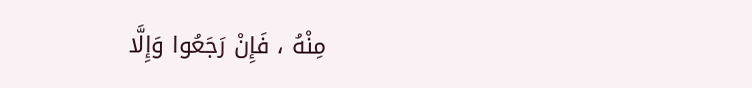مِنْهُ ، فَإِنْ رَجَعُوا وَإِلَّا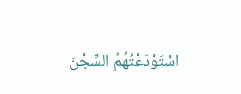اسْتَوْدَعْتُهُمُ السِّجْنَ